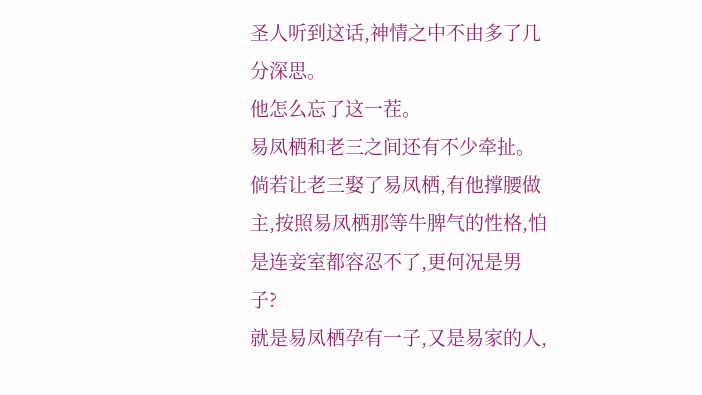圣人听到这话,神情之中不由多了几分深思。
他怎么忘了这一茬。
易凤栖和老三之间还有不少牵扯。
倘若让老三娶了易凤栖,有他撑腰做主,按照易凤栖那等牛脾气的性格,怕是连妾室都容忍不了,更何况是男子?
就是易凤栖孕有一子,又是易家的人,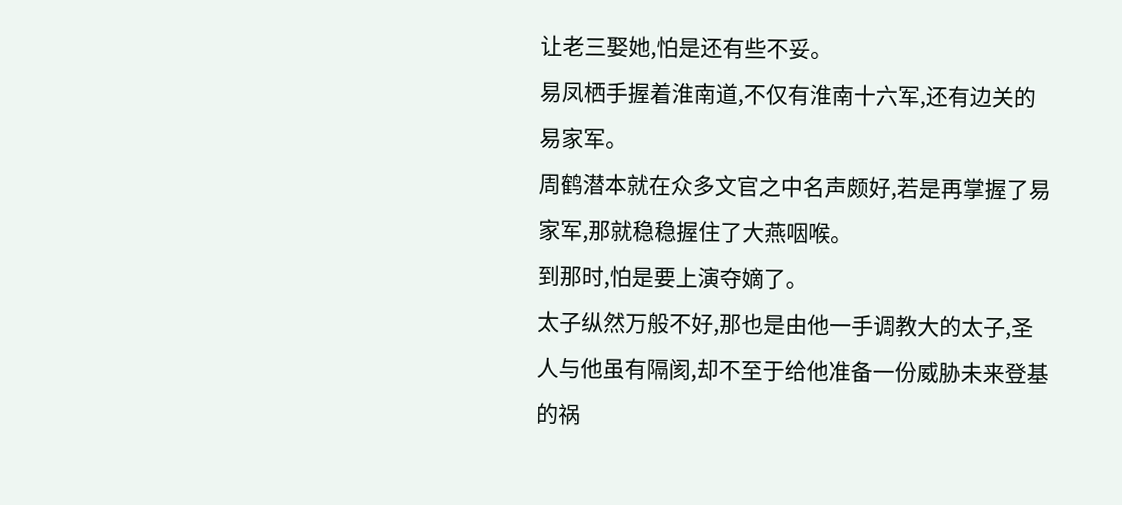让老三娶她,怕是还有些不妥。
易凤栖手握着淮南道,不仅有淮南十六军,还有边关的易家军。
周鹤潜本就在众多文官之中名声颇好,若是再掌握了易家军,那就稳稳握住了大燕咽喉。
到那时,怕是要上演夺嫡了。
太子纵然万般不好,那也是由他一手调教大的太子,圣人与他虽有隔阂,却不至于给他准备一份威胁未来登基的祸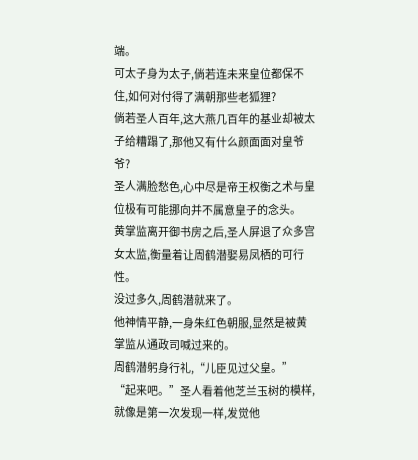端。
可太子身为太子,倘若连未来皇位都保不住,如何对付得了满朝那些老狐狸?
倘若圣人百年,这大燕几百年的基业却被太子给糟蹋了,那他又有什么颜面面对皇爷爷?
圣人满脸愁色,心中尽是帝王权衡之术与皇位极有可能挪向并不属意皇子的念头。
黄掌监离开御书房之后,圣人屏退了众多宫女太监,衡量着让周鹤潜娶易凤栖的可行性。
没过多久,周鹤潜就来了。
他神情平静,一身朱红色朝服,显然是被黄掌监从通政司喊过来的。
周鹤潜躬身行礼,“儿臣见过父皇。”
“起来吧。”圣人看着他芝兰玉树的模样,就像是第一次发现一样,发觉他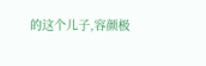的这个儿子,容颜极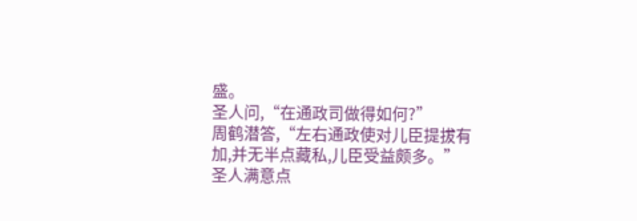盛。
圣人问,“在通政司做得如何?”
周鹤潜答,“左右通政使对儿臣提拔有加,并无半点藏私,儿臣受益颇多。”
圣人满意点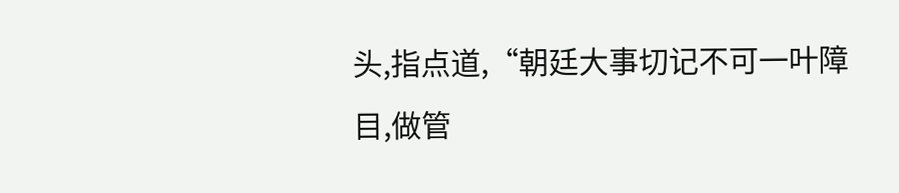头,指点道,“朝廷大事切记不可一叶障目,做管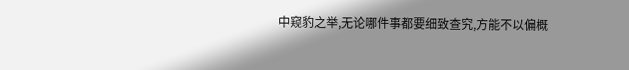中窥豹之举,无论哪件事都要细致查究,方能不以偏概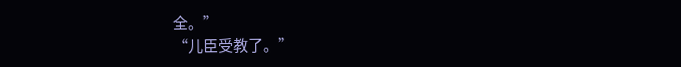全。”
“儿臣受教了。”